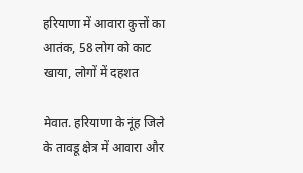हरियाणा में आवारा कुत्तों का आतंक, 58 लोग को काट खाया, लोगों में दहशत

मेवात. हरियाणा के नूंह जिले के तावडू क्षेत्र में आवारा और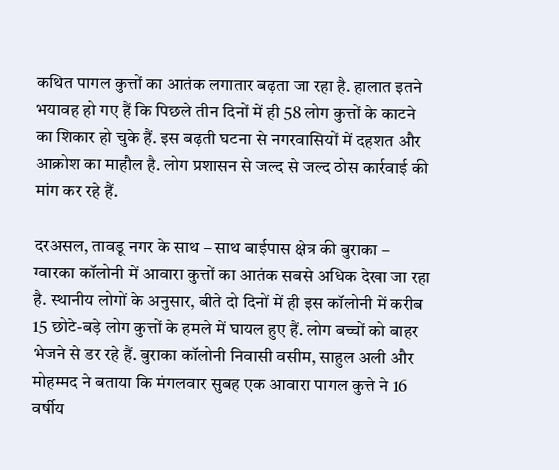कथित पागल कुत्तों का आतंक लगातार बढ़ता जा रहा है. हालात इतने भयावह हो गए हैं कि पिछले तीन दिनों में ही 58 लोग कुत्तों के काटने का शिकार हो चुके हैं. इस बढ़ती घटना से नगरवासियों में दहशत और आक्रोश का माहौल है. लोग प्रशासन से जल्द से जल्द ठोस कार्रवाई की मांग कर रहे हैं.

दरअसल, तावडू नगर के साथ – साथ बाईपास क्षेत्र की बुराका – ग्वारका कॉलोनी में आवारा कुत्तों का आतंक सबसे अधिक देखा जा रहा है. स्थानीय लोगों के अनुसार, बीते दो दिनों में ही इस कॉलोनी में करीब 15 छोटे-बड़े लोग कुत्तों के हमले में घायल हुए हैं. लोग बच्चों को बाहर भेजने से डर रहे हैं. बुराका कॉलोनी निवासी वसीम, साहुल अली और मोहम्मद ने बताया कि मंगलवार सुबह एक आवारा पागल कुत्ते ने 16 वर्षीय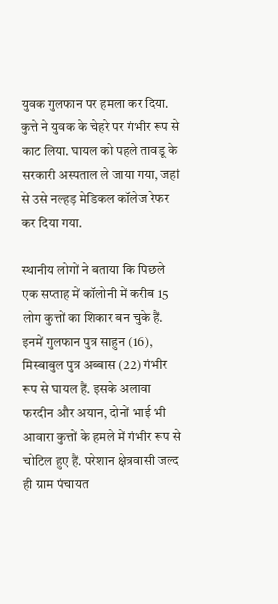युवक गुलफान पर हमला कर दिया. कुत्ते ने युवक के चेहरे पर गंभीर रूप से काट लिया. घायल को पहले तावडू के सरकारी अस्पताल ले जाया गया, जहां से उसे नल्हड़ मेडिकल कॉलेज रेफर कर दिया गया.

स्थानीय लोगों ने बताया कि पिछले एक सप्ताह में कॉलोनी में करीब 15 लोग कुत्तों का शिकार बन चुके हैं. इनमें गुलफान पुत्र साहुन (16), मिस्बाबुल पुत्र अब्बास (22) गंभीर रूप से घायल हैं. इसके अलावा फरदीन और अयान, दोनों भाई भी आवारा कुत्तों के हमले में गंभीर रूप से चोटिल हुए हैं. परेशान क्षेत्रवासी जल्द ही ग्राम पंचायत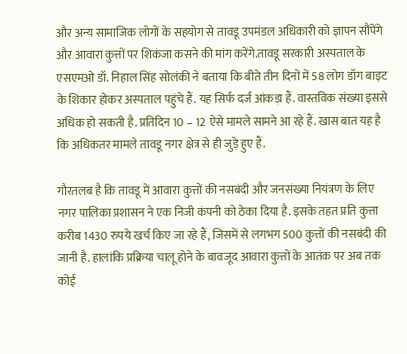और अन्य सामाजिक लोगों के सहयोग से तावडू उपमंडल अधिकारी को ज्ञापन सौंपेंगे और आवारा कुत्तों पर शिकंजा कसने की मांग करेंगे.तावडू सरकारी अस्पताल के एसएमओ डॉ. निहाल सिंह सोलंकी ने बताया कि बीते तीन दिनों में 58 लोग डॉग बाइट के शिकार होकर अस्पताल पहुंचे हैं. यह सिर्फ दर्ज आंकड़ा हैं. वास्तविक संख्या इससे अधिक हो सकती है. प्रतिदिन 10 – 12 ऐसे मामले सामने आ रहे हैं. खास बात यह है कि अधिकतर मामले तावडू नगर क्षेत्र से ही जुड़े हुए हैं.

गौरतलब है कि तावडू में आवारा कुत्तों की नसबंदी और जनसंख्या नियंत्रण के लिए नगर पालिका प्रशासन ने एक निजी कंपनी को ठेका दिया है. इसके तहत प्रति कुत्ता करीब 1430 रुपये खर्च किए जा रहे हैं, जिसमें से लगभग 500 कुत्तों की नसबंदी की जानी है. हालांकि प्रक्रिया चालू होने के बावजूद आवारा कुत्तों के आतंक पर अब तक कोई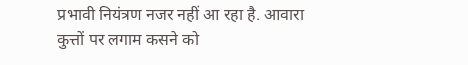प्रभावी नियंत्रण नजर नहीं आ रहा है. आवारा कुत्तों पर लगाम कसने को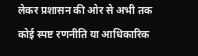लेकर प्रशासन की ओर से अभी तक कोई स्पष्ट रणनीति या आधिकारिक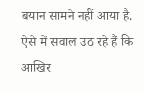बयान सामने नहीं आया है. ऐसे में सवाल उठ रहे हैं कि आखिर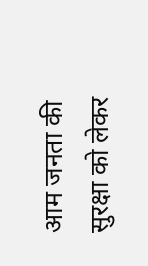आम जनता की सुरक्षा को लेकर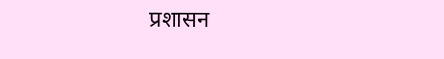प्रशासन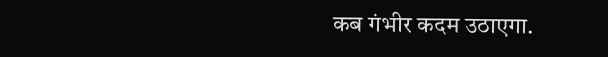कब गंभीर कदम उठाएगा.